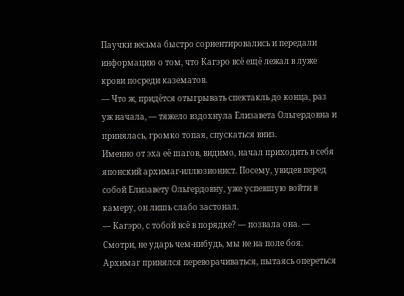Паучки весьма быстро сориентировались и передали информацию о том, что Кагэро всё ещё лежал в луже крови посреди казематов.
— Что ж, придётся отыгрывать спектакль до конца, раз уж начала, — тяжело вздохнула Елизавета Ольгердовна и принялась, громко топая, спускаться вниз.
Именно от эха её шагов, видимо, начал приходить в себя японский архимаг-иллюзионист. Посему, увидев перед собой Елизавету Ольгердовну, уже успевшую войти в камеру, он лишь слабо застонал.
— Кагэро, с тобой всё в порядке? — позвала она. — Смотри, не ударь чем-нибудь, мы не на поле боя.
Архимаг принялся переворачиваться, пытаясь опереться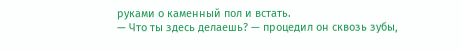руками о каменный пол и встать.
— Что ты здесь делаешь? — процедил он сквозь зубы,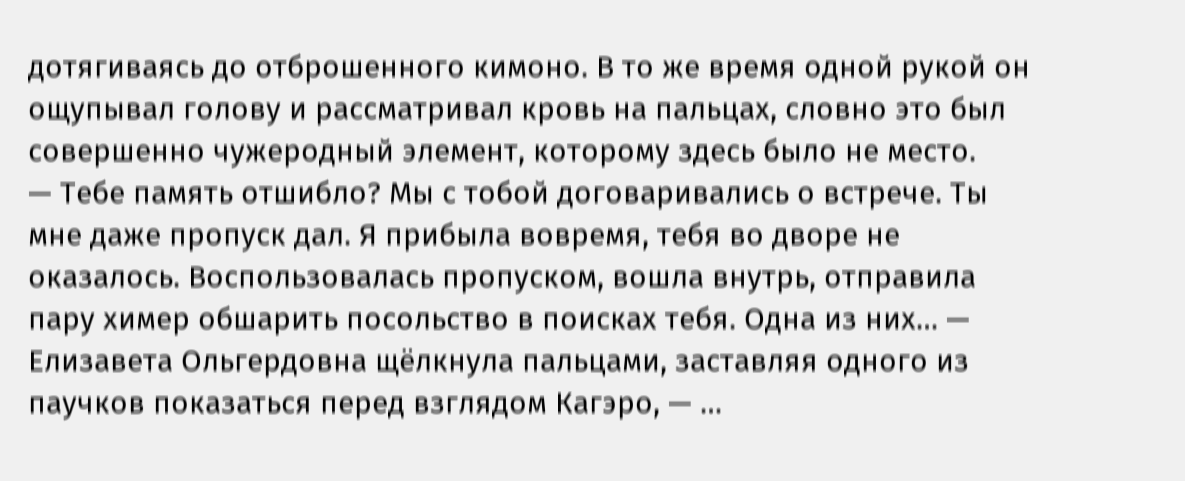дотягиваясь до отброшенного кимоно. В то же время одной рукой он ощупывал голову и рассматривал кровь на пальцах, словно это был совершенно чужеродный элемент, которому здесь было не место.
— Тебе память отшибло? Мы с тобой договаривались о встрече. Ты мне даже пропуск дал. Я прибыла вовремя, тебя во дворе не оказалось. Воспользовалась пропуском, вошла внутрь, отправила пару химер обшарить посольство в поисках тебя. Одна из них… — Елизавета Ольгердовна щёлкнула пальцами, заставляя одного из паучков показаться перед взглядом Кагэро, — …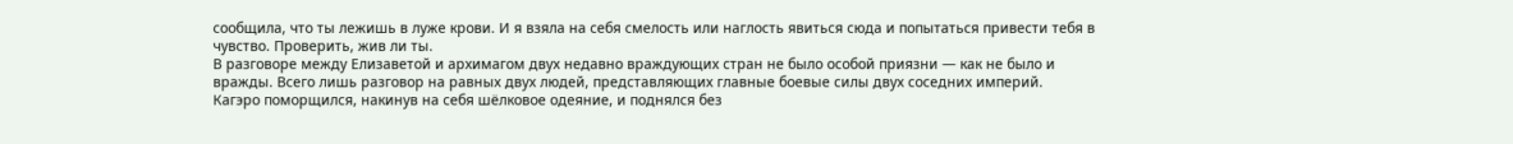сообщила, что ты лежишь в луже крови. И я взяла на себя смелость или наглость явиться сюда и попытаться привести тебя в чувство. Проверить, жив ли ты.
В разговоре между Елизаветой и архимагом двух недавно враждующих стран не было особой приязни — как не было и вражды. Всего лишь разговор на равных двух людей, представляющих главные боевые силы двух соседних империй.
Кагэро поморщился, накинув на себя шёлковое одеяние, и поднялся без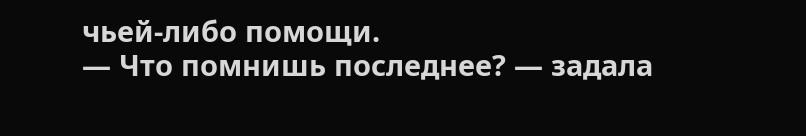чьей-либо помощи.
— Что помнишь последнее? — задала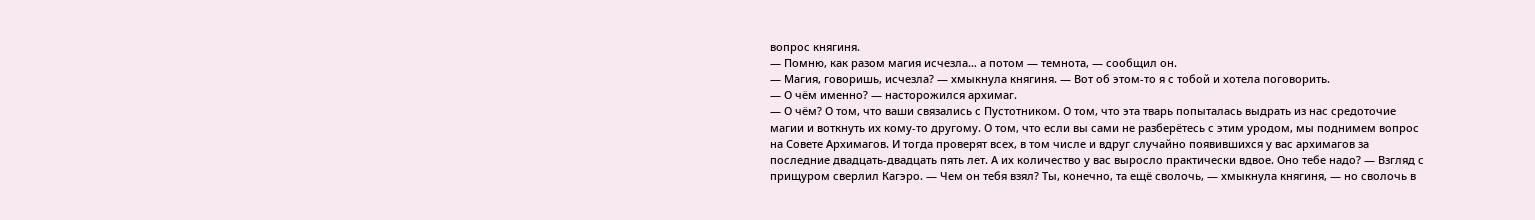вопрос княгиня.
— Помню, как разом магия исчезла… а потом — темнота, — сообщил он.
— Магия, говоришь, исчезла? — хмыкнула княгиня. — Вот об этом-то я с тобой и хотела поговорить.
— О чём именно? — насторожился архимаг.
— О чём? О том, что ваши связались с Пустотником. О том, что эта тварь попыталась выдрать из нас средоточие магии и воткнуть их кому-то другому. О том, что если вы сами не разберётесь с этим уродом, мы поднимем вопрос на Совете Архимагов. И тогда проверят всех, в том числе и вдруг случайно появившихся у вас архимагов за последние двадцать-двадцать пять лет. А их количество у вас выросло практически вдвое. Оно тебе надо? — Взгляд с прищуром сверлил Кагэро. — Чем он тебя взял? Ты, конечно, та ещё сволочь, — хмыкнула княгиня, — но сволочь в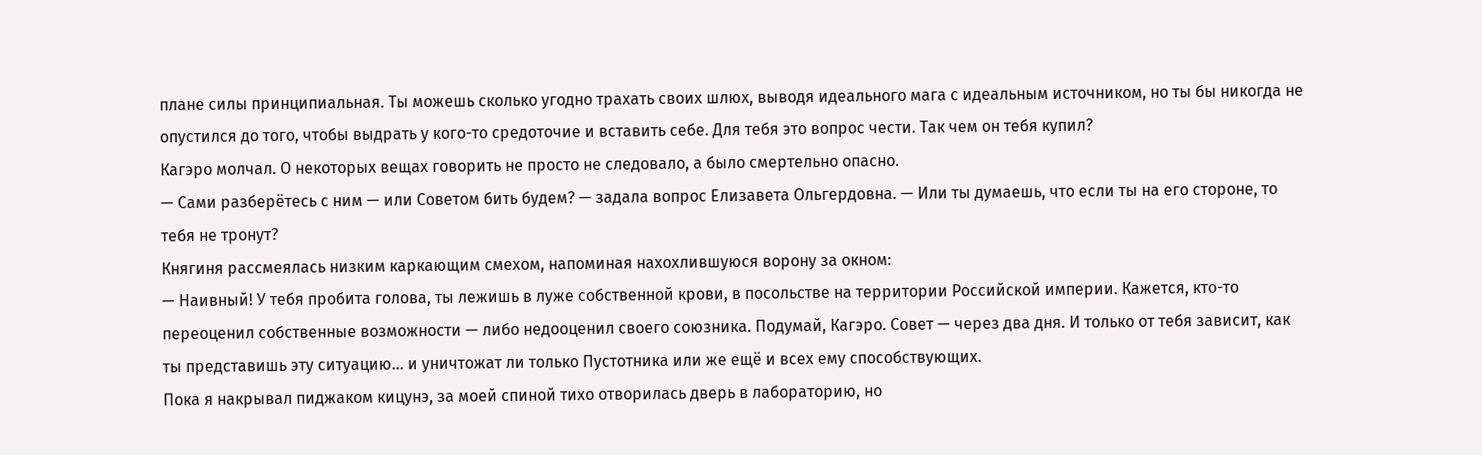плане силы принципиальная. Ты можешь сколько угодно трахать своих шлюх, выводя идеального мага с идеальным источником, но ты бы никогда не опустился до того, чтобы выдрать у кого-то средоточие и вставить себе. Для тебя это вопрос чести. Так чем он тебя купил?
Кагэро молчал. О некоторых вещах говорить не просто не следовало, а было смертельно опасно.
— Сами разберётесь с ним — или Советом бить будем? — задала вопрос Елизавета Ольгердовна. — Или ты думаешь, что если ты на его стороне, то тебя не тронут?
Княгиня рассмеялась низким каркающим смехом, напоминая нахохлившуюся ворону за окном:
— Наивный! У тебя пробита голова, ты лежишь в луже собственной крови, в посольстве на территории Российской империи. Кажется, кто-то переоценил собственные возможности — либо недооценил своего союзника. Подумай, Кагэро. Совет — через два дня. И только от тебя зависит, как ты представишь эту ситуацию… и уничтожат ли только Пустотника или же ещё и всех ему способствующих.
Пока я накрывал пиджаком кицунэ, за моей спиной тихо отворилась дверь в лабораторию, но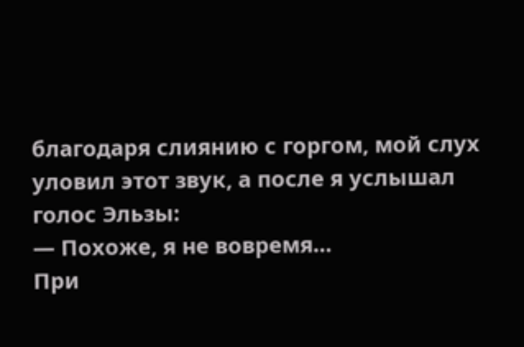благодаря слиянию с горгом, мой слух уловил этот звук, а после я услышал голос Эльзы:
— Похоже, я не вовремя…
При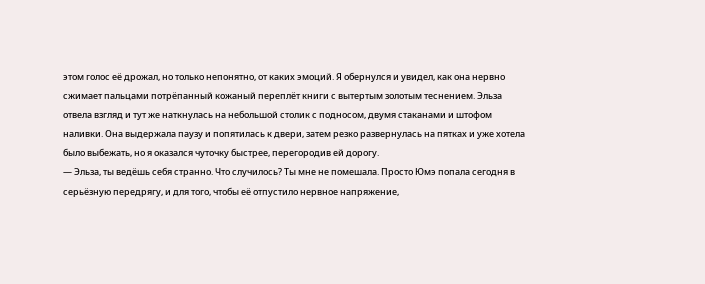этом голос её дрожал, но только непонятно, от каких эмоций. Я обернулся и увидел, как она нервно сжимает пальцами потрёпанный кожаный переплёт книги с вытертым золотым теснением. Эльза отвела взгляд и тут же наткнулась на небольшой столик с подносом, двумя стаканами и штофом наливки. Она выдержала паузу и попятилась к двери, затем резко развернулась на пятках и уже хотела было выбежать, но я оказался чуточку быстрее, перегородив ей дорогу.
— Эльза, ты ведёшь себя странно. Что случилось? Ты мне не помешала. Просто Юмэ попала сегодня в серьёзную передрягу, и для того, чтобы её отпустило нервное напряжение,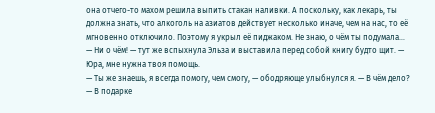она отчего-то махом решила выпить стакан наливки. А поскольку, как лекарь, ты должна знать, что алкоголь на азиатов действует несколько иначе, чем на нас, то её мгновенно отключило. Поэтому я укрыл её пиджаком. Не знаю, о чём ты подумала…
— Ни о чём! — тут же вспыхнула Эльза и выставила перед собой книгу будто щит. — Юра, мне нужна твоя помощь.
— Ты же знаешь, я всегда помогу, чем смогу, — ободряюще улыбнулся я. — В чём дело?
— В подарке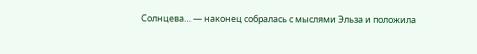Солнцева… — наконец собралась с мыслями Эльза и положила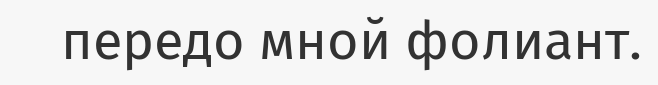передо мной фолиант.